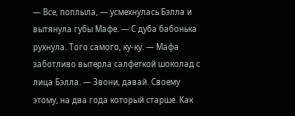— Все, поплыла, — усмехнулась Бэлла и вытянула губы Мафе. — С дуба бабонька рухнула. Того самого, ку-ку. — Мафа заботливо вытерла салфеткой шоколад с лица Бэлла. — Звони, давай. Своему этому, на два года который старше. Как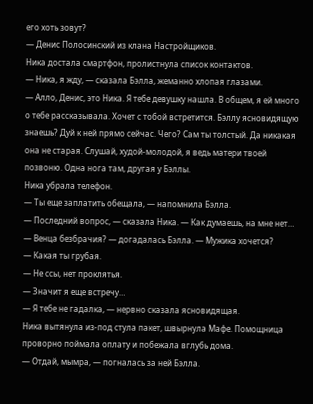его хоть зовут?
— Денис Полосинский из клана Настройщиков.
Ника достала смартфон, пролистнула список контактов.
— Ника, я жду, — сказала Бэлла, жеманно хлопая глазами.
— Алло, Денис, это Ника. Я тебе девушку нашла. В общем, я ей много о тебе рассказывала. Хочет с тобой встретится. Бэллу ясновидящую знаешь? Дуй к ней прямо сейчас. Чего? Сам ты толстый. Да никакая она не старая. Слушай, худой-молодой, я ведь матери твоей позвоню. Одна нога там, другая у Бэллы.
Ника убрала телефон.
— Ты еще заплатить обещала, — напомнила Бэлла.
— Последний вопрос, — сказала Ника. — Как думаешь, на мне нет…
— Венца безбрачия? — догадалась Бэлла. — Мужика хочется?
— Какая ты грубая.
— Не ссы, нет проклятья.
— Значит я еще встречу…
— Я тебе не гадалка, — нервно сказала ясновидящая.
Ника вытянула из-под стула пакет, швырнула Мафе. Помощница проворно поймала оплату и побежала вглубь дома.
— Отдай, мымра, — погналась за ней Бэлла.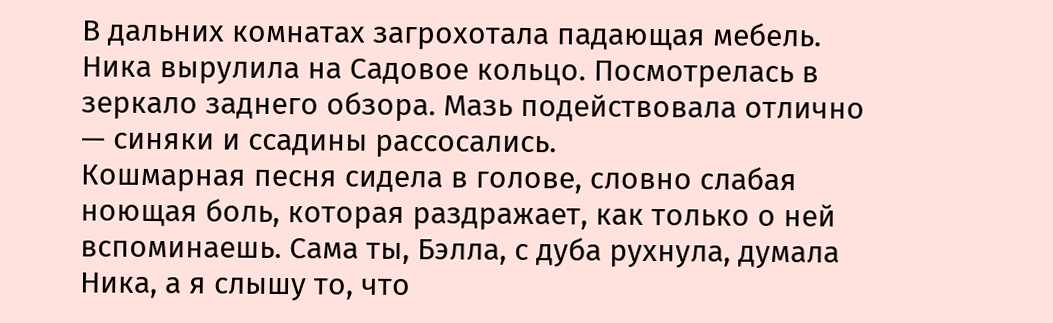В дальних комнатах загрохотала падающая мебель.
Ника вырулила на Садовое кольцо. Посмотрелась в зеркало заднего обзора. Мазь подействовала отлично — синяки и ссадины рассосались.
Кошмарная песня сидела в голове, словно слабая ноющая боль, которая раздражает, как только о ней вспоминаешь. Сама ты, Бэлла, с дуба рухнула, думала Ника, а я слышу то, что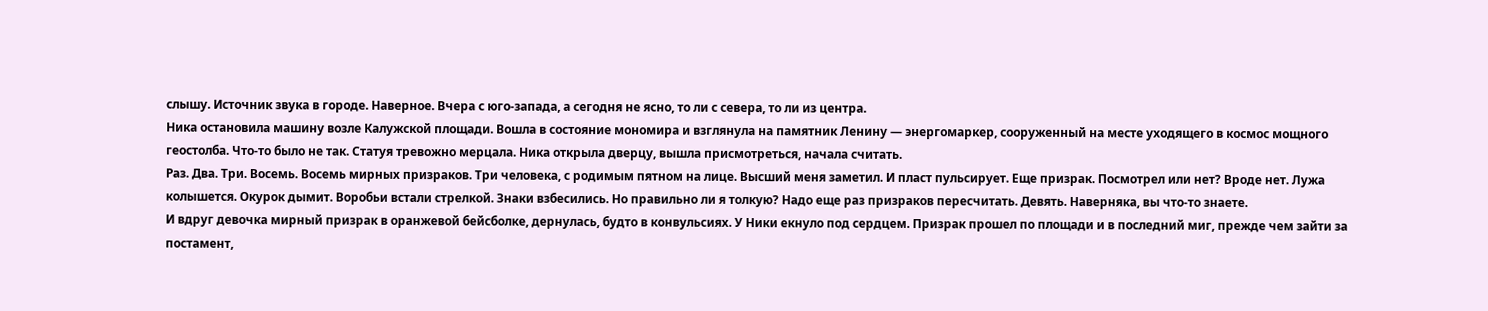слышу. Источник звука в городе. Наверное. Вчера с юго-запада, а сегодня не ясно, то ли с севера, то ли из центра.
Ника остановила машину возле Калужской площади. Вошла в состояние мономира и взглянула на памятник Ленину — энергомаркер, сооруженный на месте уходящего в космос мощного геостолба. Что-то было не так. Статуя тревожно мерцала. Ника открыла дверцу, вышла присмотреться, начала считать.
Раз. Два. Три. Восемь. Восемь мирных призраков. Три человека, с родимым пятном на лице. Высший меня заметил. И пласт пульсирует. Еще призрак. Посмотрел или нет? Вроде нет. Лужа колышется. Окурок дымит. Воробьи встали стрелкой. Знаки взбесились. Но правильно ли я толкую? Надо еще раз призраков пересчитать. Девять. Наверняка, вы что-то знаете.
И вдруг девочка мирный призрак в оранжевой бейсболке, дернулась, будто в конвульсиях. У Ники екнуло под сердцем. Призрак прошел по площади и в последний миг, прежде чем зайти за постамент,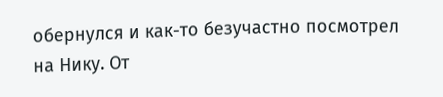обернулся и как-то безучастно посмотрел на Нику. От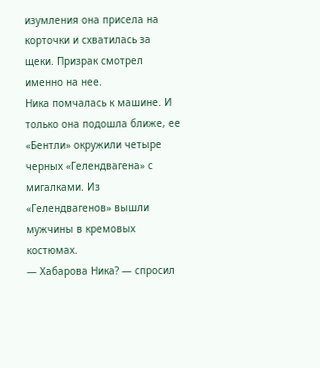изумления она присела на корточки и схватилась за щеки. Призрак смотрел именно на нее.
Ника помчалась к машине. И только она подошла ближе, ее «Бентли» окружили четыре черных «Гелендвагена» с мигалками. Из «Гелендвагенов» вышли мужчины в кремовых костюмах.
— Хабарова Ника? — спросил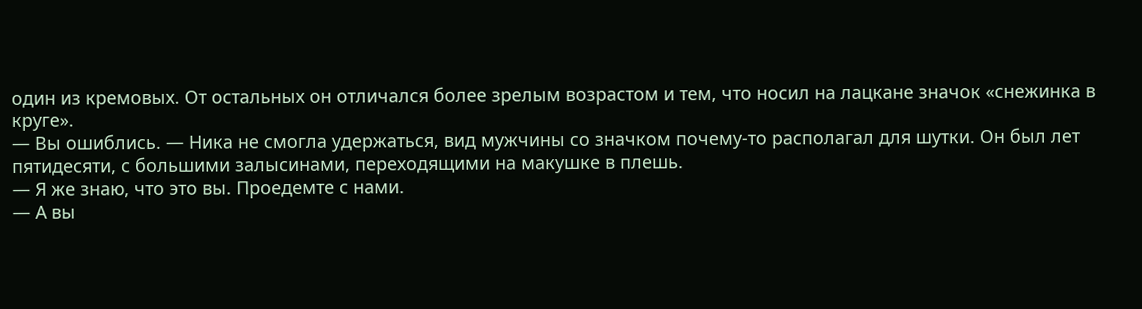один из кремовых. От остальных он отличался более зрелым возрастом и тем, что носил на лацкане значок «снежинка в круге».
— Вы ошиблись. — Ника не смогла удержаться, вид мужчины со значком почему-то располагал для шутки. Он был лет пятидесяти, с большими залысинами, переходящими на макушке в плешь.
— Я же знаю, что это вы. Проедемте с нами.
— А вы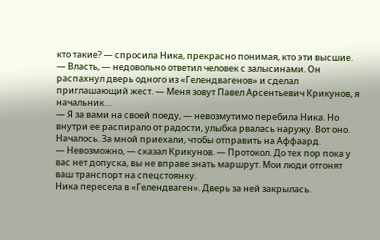кто такие? — спросила Ника, прекрасно понимая, кто эти высшие.
— Власть, — недовольно ответил человек с залысинами. Он распахнул дверь одного из «Гелендвагенов» и сделал приглашающий жест. — Меня зовут Павел Арсентьевич Крикунов, я начальник…
— Я за вами на своей поеду, — невозмутимо перебила Ника. Но внутри ее распирало от радости, улыбка рвалась наружу. Вот оно. Началось. За мной приехали, чтобы отправить на Аффаард.
— Невозможно, — сказал Крикунов. — Протокол. До тех пор пока у вас нет допуска, вы не вправе знать маршрут. Мои люди отгонят ваш транспорт на спецстоянку.
Ника пересела в «Гелендваген». Дверь за ней закрылась.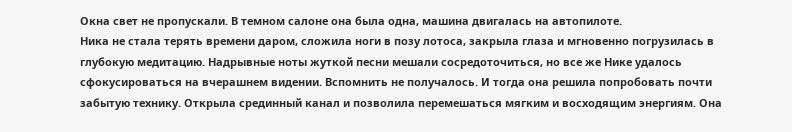Окна свет не пропускали. В темном салоне она была одна, машина двигалась на автопилоте.
Ника не стала терять времени даром, сложила ноги в позу лотоса, закрыла глаза и мгновенно погрузилась в глубокую медитацию. Надрывные ноты жуткой песни мешали сосредоточиться, но все же Нике удалось сфокусироваться на вчерашнем видении. Вспомнить не получалось. И тогда она решила попробовать почти забытую технику. Открыла срединный канал и позволила перемешаться мягким и восходящим энергиям. Она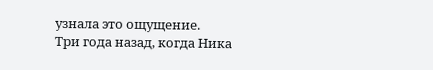узнала это ощущение.
Три года назад, когда Ника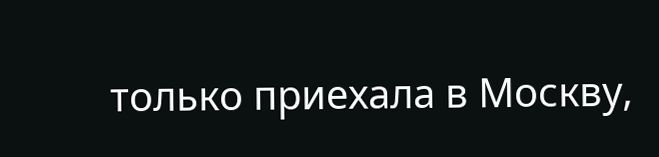только приехала в Москву,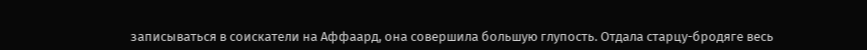записываться в соискатели на Аффаард, она совершила большую глупость. Отдала старцу-бродяге весь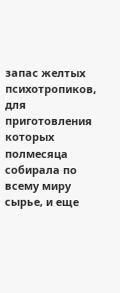запас желтых психотропиков, для приготовления которых полмесяца собирала по всему миру сырье, и еще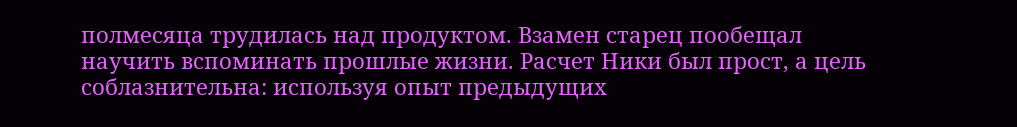полмесяца трудилась над продуктом. Взамен старец пообещал научить вспоминать прошлые жизни. Расчет Ники был прост, а цель соблазнительна: используя опыт предыдущих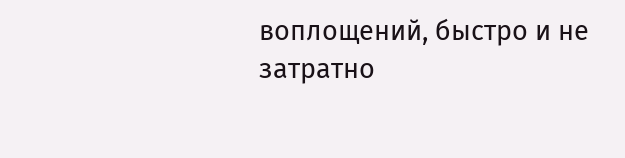воплощений, быстро и не затратно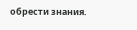обрести знания.